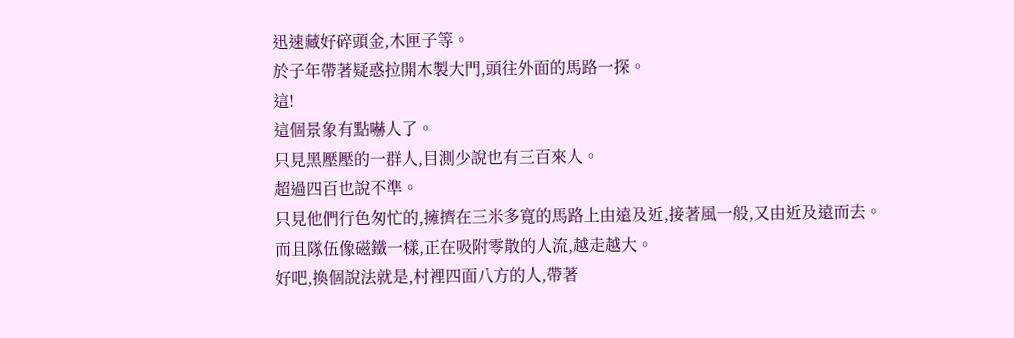迅速藏好碎頭金,木匣子等。
於子年帶著疑惑拉開木製大門,頭往外面的馬路一探。
這!
這個景象有點嚇人了。
只見黑壓壓的一群人,目測少說也有三百來人。
超過四百也說不準。
只見他們行色匆忙的,擁擠在三米多寬的馬路上由遠及近,接著風一般,又由近及遠而去。
而且隊伍像磁鐵一樣,正在吸附零散的人流,越走越大。
好吧,換個說法就是,村裡四面八方的人,帶著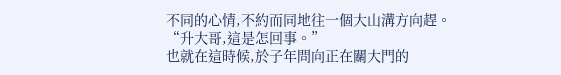不同的心情,不約而同地往一個大山溝方向趕。
“升大哥,這是怎回事。”
也就在這時候,於子年問向正在關大門的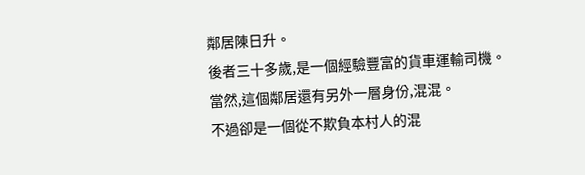鄰居陳日升。
後者三十多歲,是一個經驗豐富的貨車運輸司機。
當然,這個鄰居還有另外一層身份,混混。
不過卻是一個從不欺負本村人的混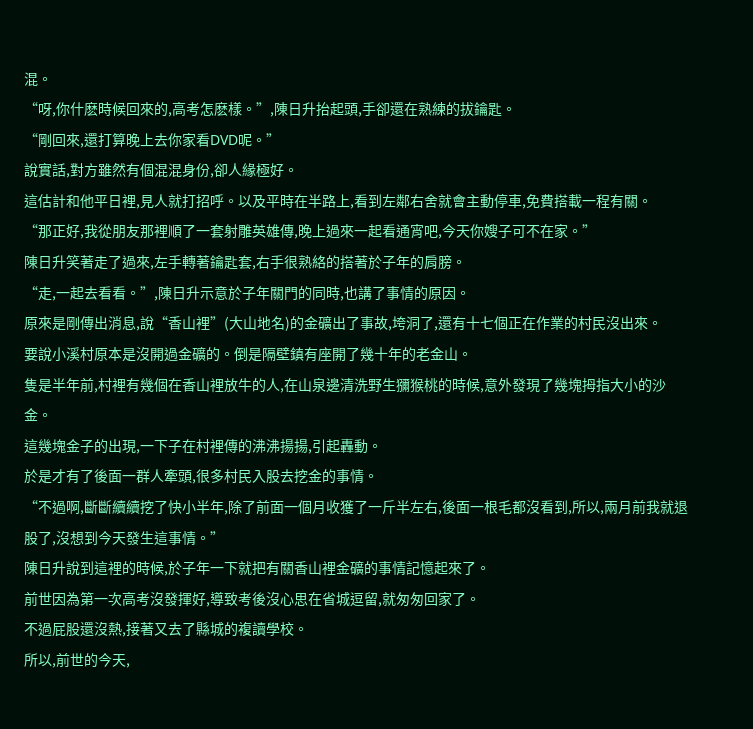混。
“呀,你什麽時候回來的,高考怎麽樣。”,陳日升抬起頭,手卻還在熟練的拔鑰匙。
“剛回來,還打算晚上去你家看DVD呢。”
說實話,對方雖然有個混混身份,卻人緣極好。
這估計和他平日裡,見人就打招呼。以及平時在半路上,看到左鄰右舍就會主動停車,免費搭載一程有關。
“那正好,我從朋友那裡順了一套射雕英雄傳,晚上過來一起看通宵吧,今天你嫂子可不在家。”
陳日升笑著走了過來,左手轉著鑰匙套,右手很熟絡的搭著於子年的肩膀。
“走,一起去看看。”,陳日升示意於子年關門的同時,也講了事情的原因。
原來是剛傳出消息,說“香山裡”(大山地名)的金礦出了事故,垮洞了,還有十七個正在作業的村民沒出來。
要說小溪村原本是沒開過金礦的。倒是隔壁鎮有座開了幾十年的老金山。
隻是半年前,村裡有幾個在香山裡放牛的人,在山泉邊清洗野生獼猴桃的時候,意外發現了幾塊拇指大小的沙金。
這幾塊金子的出現,一下子在村裡傳的沸沸揚揚,引起轟動。
於是才有了後面一群人牽頭,很多村民入股去挖金的事情。
“不過啊,斷斷續續挖了快小半年,除了前面一個月收獲了一斤半左右,後面一根毛都沒看到,所以,兩月前我就退股了,沒想到今天發生這事情。”
陳日升說到這裡的時候,於子年一下就把有關香山裡金礦的事情記憶起來了。
前世因為第一次高考沒發揮好,導致考後沒心思在省城逗留,就匆匆回家了。
不過屁股還沒熱,接著又去了縣城的複讀學校。
所以,前世的今天,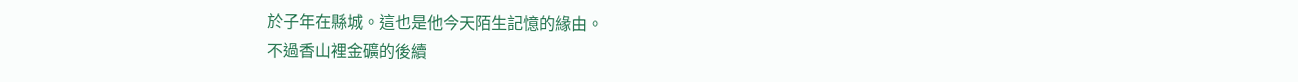於子年在縣城。這也是他今天陌生記憶的緣由。
不過香山裡金礦的後續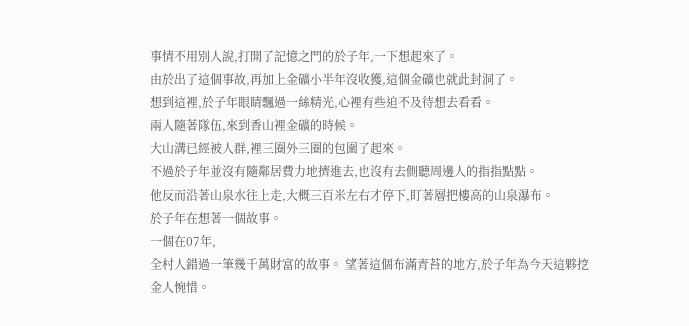事情不用別人說,打開了記憶之門的於子年,一下想起來了。
由於出了這個事故,再加上金礦小半年沒收獲,這個金礦也就此封洞了。
想到這裡,於子年眼睛飄過一絲精光,心裡有些迫不及待想去看看。
兩人隨著隊伍,來到香山裡金礦的時候。
大山溝已經被人群,裡三圈外三圈的包圍了起來。
不過於子年並沒有隨鄰居費力地擠進去,也沒有去側聽周邊人的指指點點。
他反而沿著山泉水往上走,大概三百米左右才停下,盯著層把樓高的山泉瀑布。
於子年在想著一個故事。
一個在07年,
全村人錯過一筆幾千萬財富的故事。 望著這個布滿青苔的地方,於子年為今天這夥挖金人惋惜。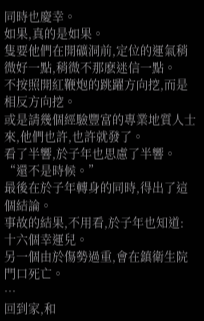同時也慶幸。
如果,真的是如果。
隻要他們在開礦洞前,定位的運氣稍微好一點,稍微不那麽迷信一點。
不按照開紅鞭炮的跳躍方向挖,而是相反方向挖。
或是請幾個經驗豐富的專業地質人士來,他們也許,也許就發了。
看了半響,於子年也思慮了半響。
“還不是時候。”
最後在於子年轉身的同時,得出了這個結論。
事故的結果,不用看,於子年也知道:
十六個幸運兒。
另一個由於傷勢過重,會在鎮衛生院門口死亡。
…
回到家,和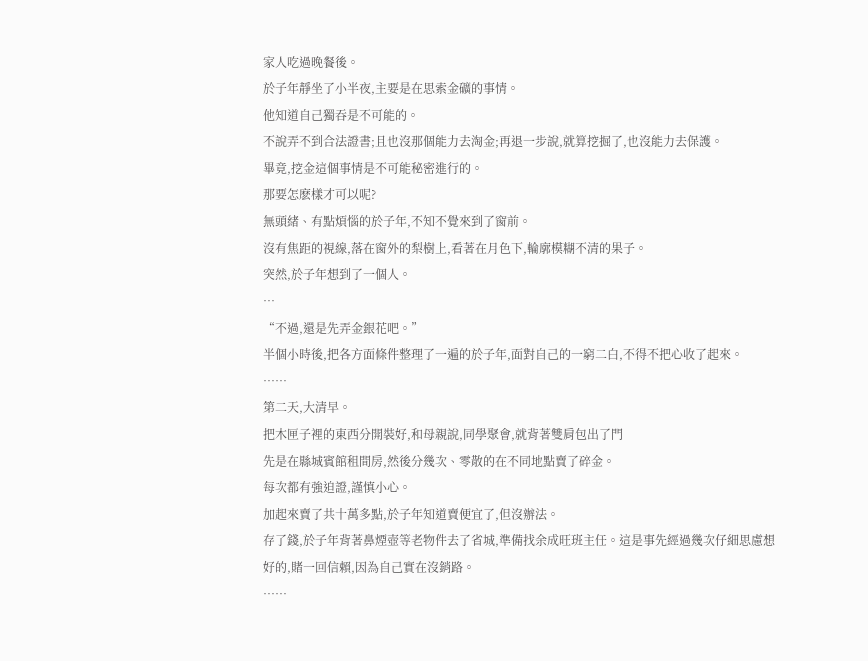家人吃過晚餐後。
於子年靜坐了小半夜,主要是在思索金礦的事情。
他知道自己獨吞是不可能的。
不說弄不到合法證書;且也沒那個能力去淘金;再退一步說,就算挖掘了,也沒能力去保護。
畢竟,挖金這個事情是不可能秘密進行的。
那要怎麽樣才可以呢?
無頭緒、有點煩惱的於子年,不知不覺來到了窗前。
沒有焦距的視線,落在窗外的梨樹上,看著在月色下,輪廓模糊不清的果子。
突然,於子年想到了一個人。
…
“不過,還是先弄金銀花吧。”
半個小時後,把各方面條件整理了一遍的於子年,面對自己的一窮二白,不得不把心收了起來。
……
第二天,大清早。
把木匣子裡的東西分開裝好,和母親說,同學聚會,就背著雙肩包出了門
先是在縣城賓館租間房,然後分幾次、零散的在不同地點賣了碎金。
每次都有強迫證,謹慎小心。
加起來賣了共十萬多點,於子年知道賣便宜了,但沒辦法。
存了錢,於子年背著鼻煙壺等老物件去了省城,準備找余成旺班主任。這是事先經過幾次仔細思慮想好的,賭一回信賴,因為自己實在沒銷路。
……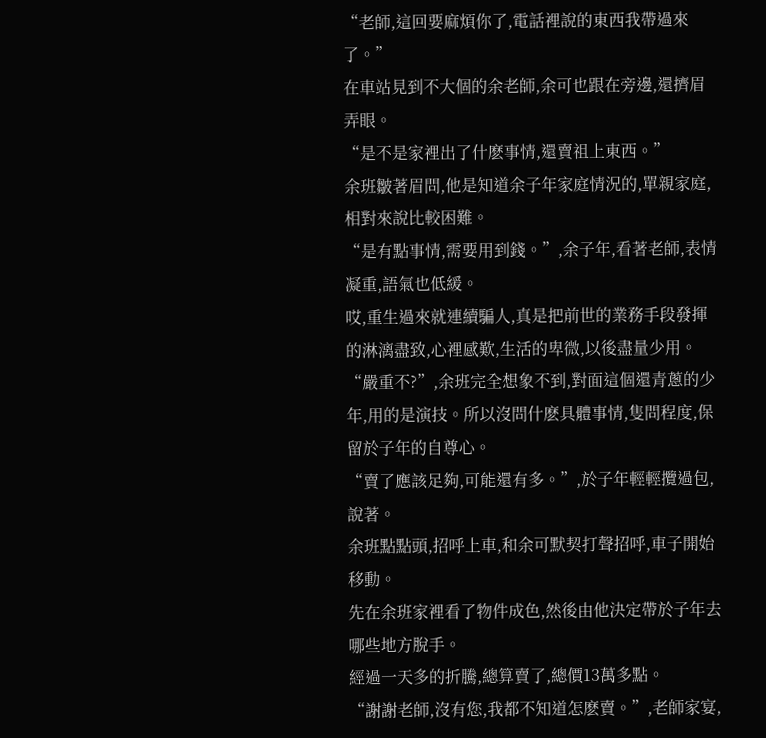“老師,這回要麻煩你了,電話裡說的東西我帶過來了。”
在車站見到不大個的余老師,余可也跟在旁邊,還擠眉弄眼。
“是不是家裡出了什麽事情,還賣祖上東西。”
余班皺著眉問,他是知道余子年家庭情況的,單親家庭,相對來說比較困難。
“是有點事情,需要用到錢。”,余子年,看著老師,表情凝重,語氣也低緩。
哎,重生過來就連續騙人,真是把前世的業務手段發揮的淋漓盡致,心裡感歎,生活的卑微,以後盡量少用。
“嚴重不?”,余班完全想象不到,對面這個還青蔥的少年,用的是演技。所以沒問什麽具體事情,隻問程度,保留於子年的自尊心。
“賣了應該足夠,可能還有多。”,於子年輕輕攬過包,說著。
余班點點頭,招呼上車,和余可默契打聲招呼,車子開始移動。
先在余班家裡看了物件成色,然後由他決定帶於子年去哪些地方脫手。
經過一天多的折騰,總算賣了,總價13萬多點。
“謝謝老師,沒有您,我都不知道怎麽賣。”,老師家宴,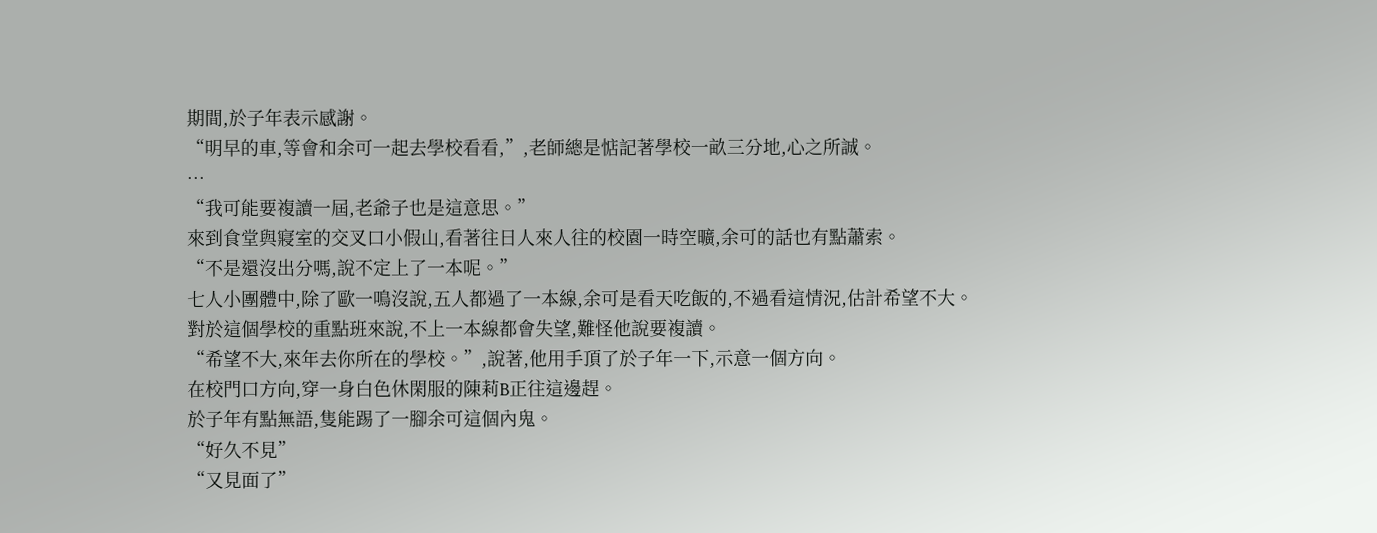期間,於子年表示感謝。
“明早的車,等會和余可一起去學校看看,”,老師總是惦記著學校一畝三分地,心之所誠。
…
“我可能要複讀一屆,老爺子也是這意思。”
來到食堂與寢室的交叉口小假山,看著往日人來人往的校園一時空曠,余可的話也有點蕭索。
“不是還沒出分嗎,說不定上了一本呢。”
七人小團體中,除了歐一鳴沒說,五人都過了一本線,余可是看天吃飯的,不過看這情況,估計希望不大。
對於這個學校的重點班來說,不上一本線都會失望,難怪他說要複讀。
“希望不大,來年去你所在的學校。”,說著,他用手頂了於子年一下,示意一個方向。
在校門口方向,穿一身白色休閑服的陳莉B正往這邊趕。
於子年有點無語,隻能踢了一腳余可這個內鬼。
“好久不見”
“又見面了”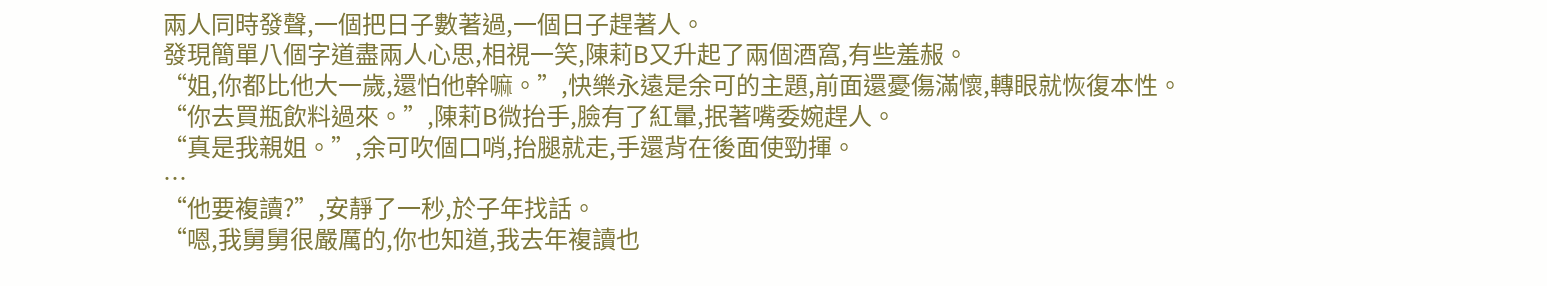兩人同時發聲,一個把日子數著過,一個日子趕著人。
發現簡單八個字道盡兩人心思,相視一笑,陳莉B又升起了兩個酒窩,有些羞赧。
“姐,你都比他大一歲,還怕他幹嘛。”,快樂永遠是余可的主題,前面還憂傷滿懷,轉眼就恢復本性。
“你去買瓶飲料過來。”,陳莉B微抬手,臉有了紅暈,抿著嘴委婉趕人。
“真是我親姐。”,余可吹個口哨,抬腿就走,手還背在後面使勁揮。
…
“他要複讀?”,安靜了一秒,於子年找話。
“嗯,我舅舅很嚴厲的,你也知道,我去年複讀也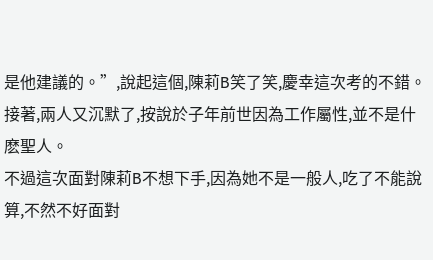是他建議的。”,說起這個,陳莉B笑了笑,慶幸這次考的不錯。
接著,兩人又沉默了,按說於子年前世因為工作屬性,並不是什麽聖人。
不過這次面對陳莉B不想下手,因為她不是一般人,吃了不能說算,不然不好面對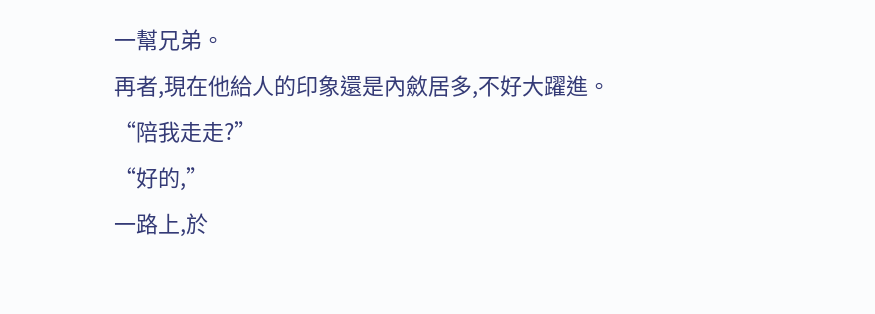一幫兄弟。
再者,現在他給人的印象還是內斂居多,不好大躍進。
“陪我走走?”
“好的,”
一路上,於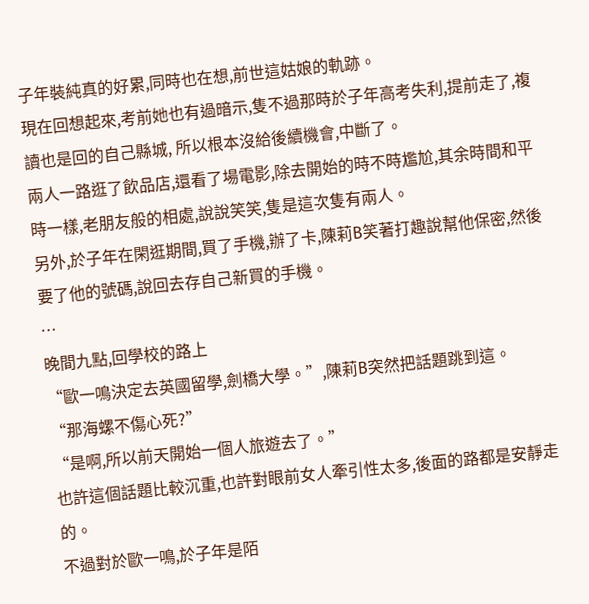子年裝純真的好累,同時也在想,前世這姑娘的軌跡。
現在回想起來,考前她也有過暗示,隻不過那時於子年高考失利,提前走了,複讀也是回的自己縣城, 所以根本沒給後續機會,中斷了。
兩人一路逛了飲品店,還看了場電影,除去開始的時不時尷尬,其余時間和平時一樣,老朋友般的相處,說說笑笑,隻是這次隻有兩人。
另外,於子年在閑逛期間,買了手機,辦了卡,陳莉B笑著打趣說幫他保密,然後要了他的號碼,說回去存自己新買的手機。
…
晚間九點,回學校的路上
“歐一鳴決定去英國留學,劍橋大學。”,陳莉B突然把話題跳到這。
“那海螺不傷心死?”
“是啊,所以前天開始一個人旅遊去了。”
也許這個話題比較沉重,也許對眼前女人牽引性太多,後面的路都是安靜走的。
不過對於歐一鳴,於子年是陌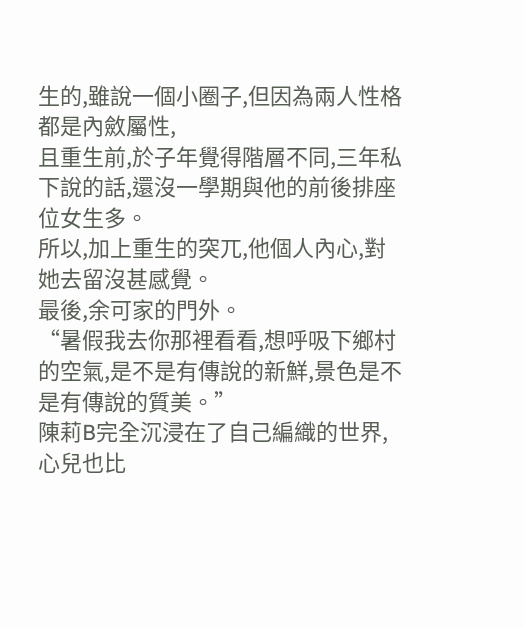生的,雖說一個小圈子,但因為兩人性格都是內斂屬性,
且重生前,於子年覺得階層不同,三年私下說的話,還沒一學期與他的前後排座位女生多。
所以,加上重生的突兀,他個人內心,對她去留沒甚感覺。
最後,余可家的門外。
“暑假我去你那裡看看,想呼吸下鄉村的空氣,是不是有傳說的新鮮,景色是不是有傳說的質美。”
陳莉B完全沉浸在了自己編織的世界,心兒也比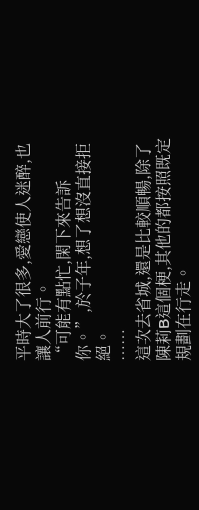平時大了很多,愛戀使人迷醉,也讓人前行。
“可能有點忙,閑下來告訴你。”,於子年,想了想沒直接拒絕。
……
這次去省城,還是比較順暢,除了陳莉B這個梗,其他的都按照既定規劃在行走。